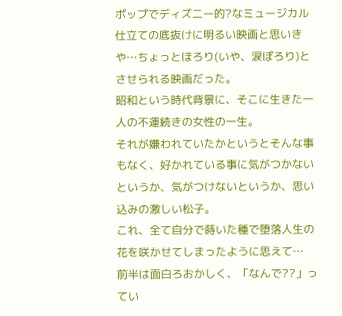ポップでディズニー的?なミュージカル仕立ての底抜けに明るい映画と思いきや…ちょっとほろり(いや、涙ぽろり)とさせられる映画だった。
昭和という時代背景に、そこに生きた一人の不運続きの女性の一生。
それが嫌われていたかというとそんな事もなく、好かれている事に気がつかないというか、気がつけないというか、思い込みの激しい松子。
これ、全て自分で蒔いた種で堕落人生の花を咲かせてしまったように思えて…
前半は面白ろおかしく、「なんで??」ってい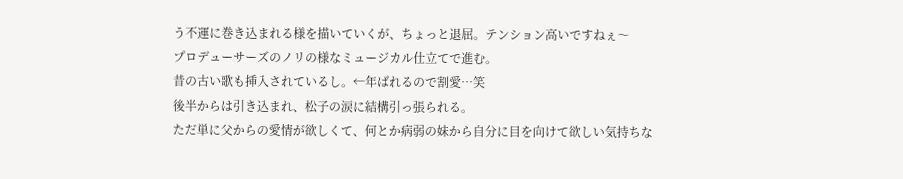う不運に巻き込まれる様を描いていくが、ちょっと退屈。テンション高いですねぇ〜
プロデューサーズのノリの様なミュージカル仕立てで進む。
昔の古い歌も挿入されているし。←年ばれるので割愛…笑
後半からは引き込まれ、松子の涙に結構引っ張られる。
ただ単に父からの愛情が欲しくて、何とか病弱の妹から自分に目を向けて欲しい気持ちな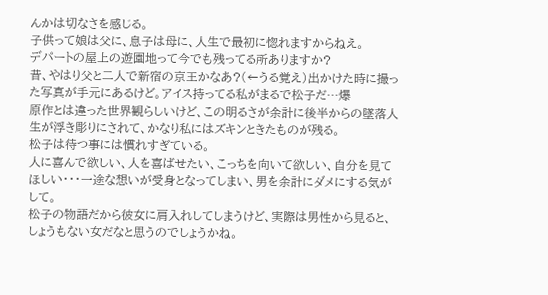んかは切なさを感じる。
子供って娘は父に、息子は母に、人生で最初に惚れますからねえ。
デパートの屋上の遊園地って今でも残ってる所ありますか?
昔、やはり父と二人で新宿の京王かなあ?(←うる覚え)出かけた時に撮った写真が手元にあるけど。アイス持ってる私がまるで松子だ…爆
原作とは違った世界観らしいけど、この明るさが余計に後半からの墜落人生が浮き彫りにされて、かなり私にはズキンときたものが残る。
松子は待つ事には慣れすぎている。
人に喜んで欲しい、人を喜ばせたい、こっちを向いて欲しい、自分を見てほしい・・・一途な想いが受身となってしまい、男を余計にダメにする気がして。
松子の物語だから彼女に肩入れしてしまうけど、実際は男性から見ると、しょうもない女だなと思うのでしょうかね。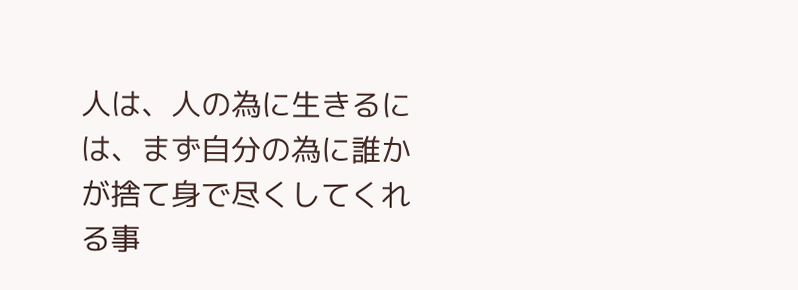人は、人の為に生きるには、まず自分の為に誰かが捨て身で尽くしてくれる事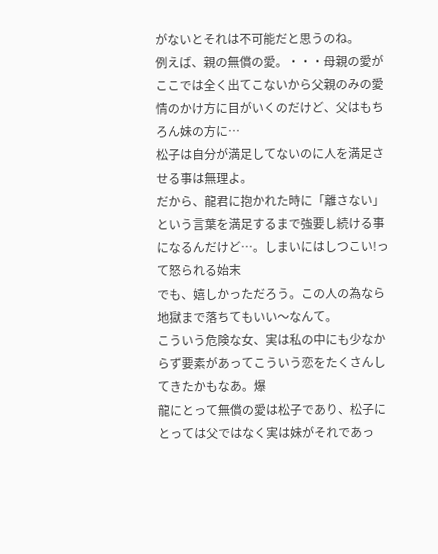がないとそれは不可能だと思うのね。
例えば、親の無償の愛。・・・母親の愛がここでは全く出てこないから父親のみの愛情のかけ方に目がいくのだけど、父はもちろん妹の方に…
松子は自分が満足してないのに人を満足させる事は無理よ。
だから、龍君に抱かれた時に「離さない」という言葉を満足するまで強要し続ける事になるんだけど…。しまいにはしつこい!って怒られる始末
でも、嬉しかっただろう。この人の為なら地獄まで落ちてもいい〜なんて。
こういう危険な女、実は私の中にも少なからず要素があってこういう恋をたくさんしてきたかもなあ。爆
龍にとって無償の愛は松子であり、松子にとっては父ではなく実は妹がそれであっ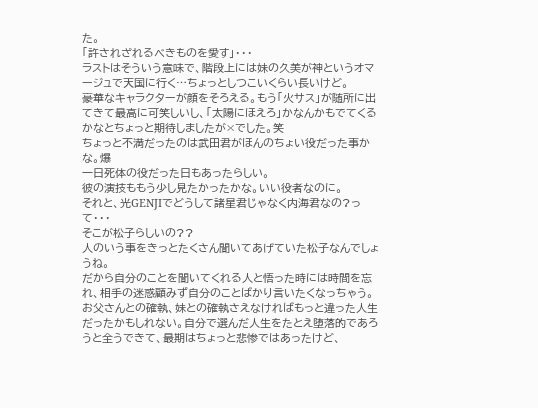た。
「許されざれるべきものを愛す」・・・
ラストはそういう意味で、階段上には妹の久美が神というオマージュで天国に行く…ちょっとしつこいくらい長いけど。
豪華なキャラクターが顔をそろえる。もう「火サス」が随所に出てきて最高に可笑しいし、「太陽にほえろ」かなんかもでてくるかなとちょっと期待しましたが×でした。笑
ちょっと不満だったのは武田君がほんのちょい役だった事かな。爆
一日死体の役だった日もあったらしい。
彼の演技ももう少し見たかったかな。いい役者なのに。
それと、光GENJIでどうして諸星君じゃなく内海君なの?って・・・
そこが松子らしいの??
人のいう事をきっとたくさん聞いてあげていた松子なんでしょうね。
だから自分のことを聞いてくれる人と悟った時には時間を忘れ、相手の迷惑顧みず自分のことばかり言いたくなっちゃう。
お父さんとの確執、妹との確執さえなければもっと違った人生だったかもしれない。自分で選んだ人生をたとえ堕落的であろうと全うできて、最期はちょっと悲惨ではあったけど、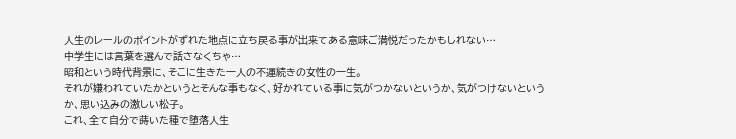人生のレールのポイントがずれた地点に立ち戻る事が出来てある意味ご満悦だったかもしれない…
中学生には言葉を選んで話さなくちゃ…
昭和という時代背景に、そこに生きた一人の不運続きの女性の一生。
それが嫌われていたかというとそんな事もなく、好かれている事に気がつかないというか、気がつけないというか、思い込みの激しい松子。
これ、全て自分で蒔いた種で堕落人生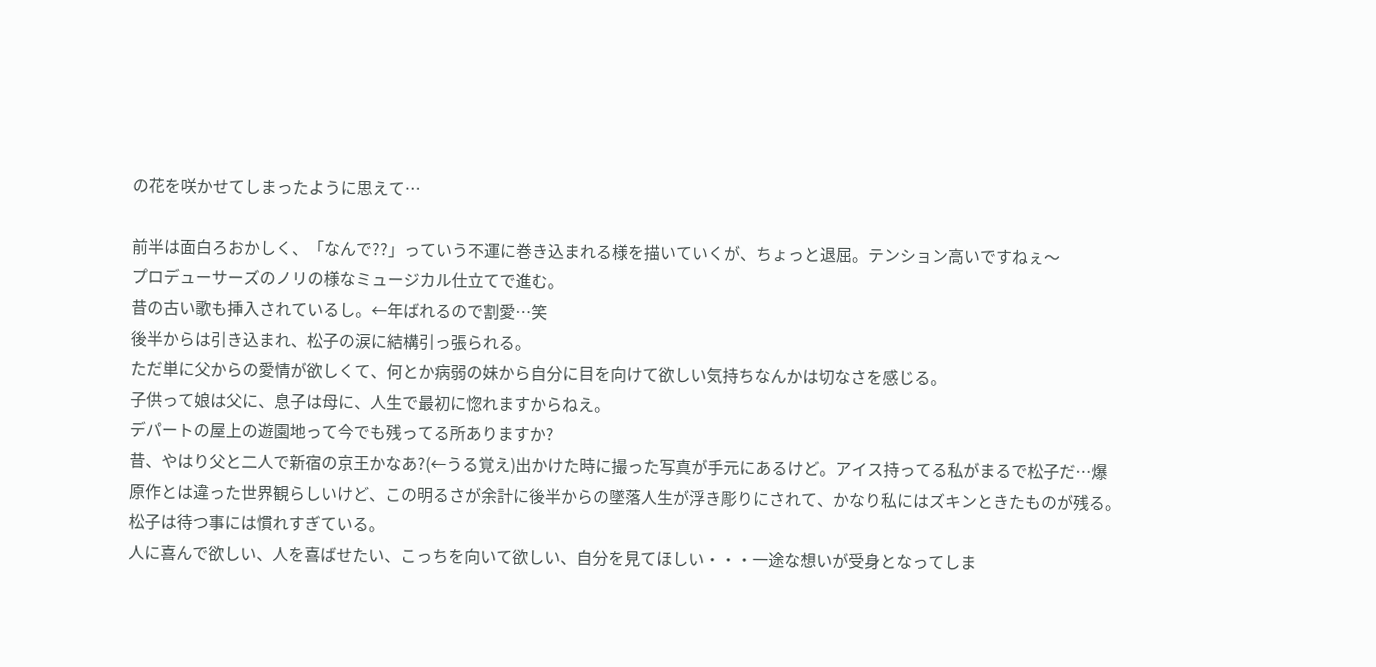の花を咲かせてしまったように思えて…

前半は面白ろおかしく、「なんで??」っていう不運に巻き込まれる様を描いていくが、ちょっと退屈。テンション高いですねぇ〜
プロデューサーズのノリの様なミュージカル仕立てで進む。
昔の古い歌も挿入されているし。←年ばれるので割愛…笑
後半からは引き込まれ、松子の涙に結構引っ張られる。
ただ単に父からの愛情が欲しくて、何とか病弱の妹から自分に目を向けて欲しい気持ちなんかは切なさを感じる。
子供って娘は父に、息子は母に、人生で最初に惚れますからねえ。
デパートの屋上の遊園地って今でも残ってる所ありますか?
昔、やはり父と二人で新宿の京王かなあ?(←うる覚え)出かけた時に撮った写真が手元にあるけど。アイス持ってる私がまるで松子だ…爆
原作とは違った世界観らしいけど、この明るさが余計に後半からの墜落人生が浮き彫りにされて、かなり私にはズキンときたものが残る。
松子は待つ事には慣れすぎている。
人に喜んで欲しい、人を喜ばせたい、こっちを向いて欲しい、自分を見てほしい・・・一途な想いが受身となってしま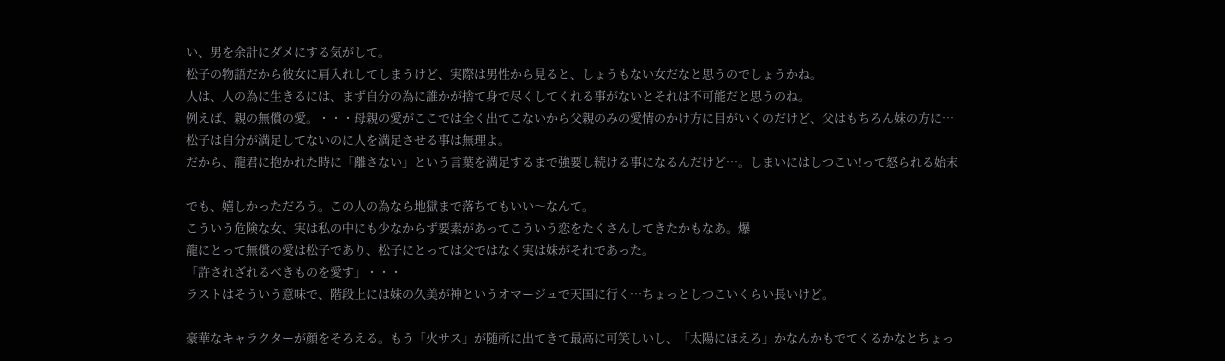い、男を余計にダメにする気がして。
松子の物語だから彼女に肩入れしてしまうけど、実際は男性から見ると、しょうもない女だなと思うのでしょうかね。
人は、人の為に生きるには、まず自分の為に誰かが捨て身で尽くしてくれる事がないとそれは不可能だと思うのね。
例えば、親の無償の愛。・・・母親の愛がここでは全く出てこないから父親のみの愛情のかけ方に目がいくのだけど、父はもちろん妹の方に…
松子は自分が満足してないのに人を満足させる事は無理よ。
だから、龍君に抱かれた時に「離さない」という言葉を満足するまで強要し続ける事になるんだけど…。しまいにはしつこい!って怒られる始末

でも、嬉しかっただろう。この人の為なら地獄まで落ちてもいい〜なんて。
こういう危険な女、実は私の中にも少なからず要素があってこういう恋をたくさんしてきたかもなあ。爆
龍にとって無償の愛は松子であり、松子にとっては父ではなく実は妹がそれであった。
「許されざれるべきものを愛す」・・・
ラストはそういう意味で、階段上には妹の久美が神というオマージュで天国に行く…ちょっとしつこいくらい長いけど。

豪華なキャラクターが顔をそろえる。もう「火サス」が随所に出てきて最高に可笑しいし、「太陽にほえろ」かなんかもでてくるかなとちょっ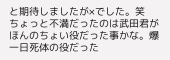と期待しましたが×でした。笑
ちょっと不満だったのは武田君がほんのちょい役だった事かな。爆
一日死体の役だった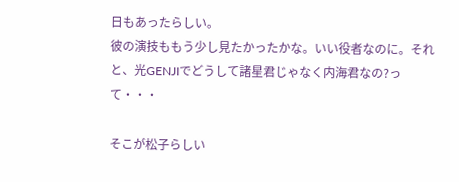日もあったらしい。
彼の演技ももう少し見たかったかな。いい役者なのに。それと、光GENJIでどうして諸星君じゃなく内海君なの?って・・・

そこが松子らしい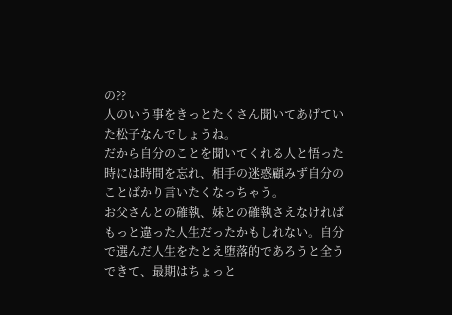の??
人のいう事をきっとたくさん聞いてあげていた松子なんでしょうね。
だから自分のことを聞いてくれる人と悟った時には時間を忘れ、相手の迷惑顧みず自分のことばかり言いたくなっちゃう。
お父さんとの確執、妹との確執さえなければもっと違った人生だったかもしれない。自分で選んだ人生をたとえ堕落的であろうと全うできて、最期はちょっと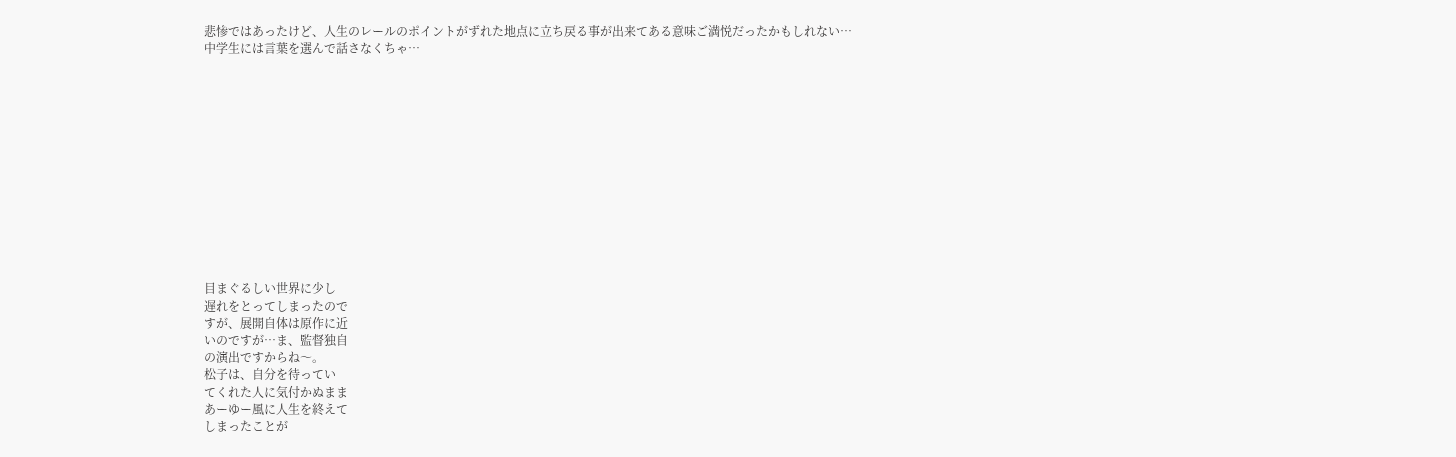悲惨ではあったけど、人生のレールのポイントがずれた地点に立ち戻る事が出来てある意味ご満悦だったかもしれない…
中学生には言葉を選んで話さなくちゃ…













目まぐるしい世界に少し
遅れをとってしまったので
すが、展開自体は原作に近
いのですが…ま、監督独自
の演出ですからね〜。
松子は、自分を待ってい
てくれた人に気付かぬまま
あーゆー風に人生を終えて
しまったことが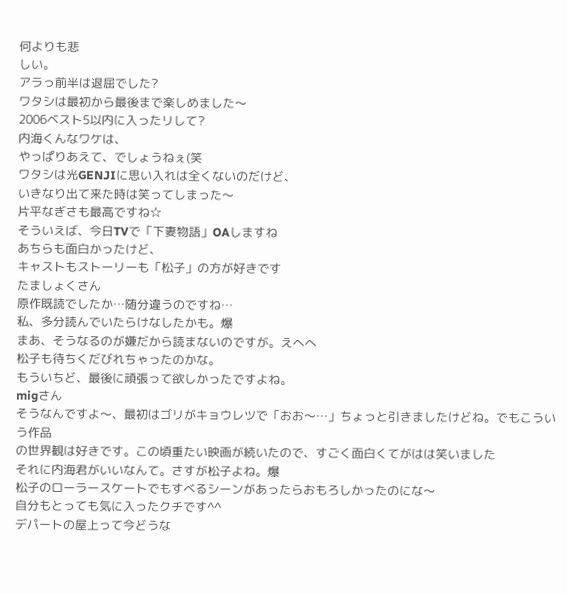何よりも悲
しい。
アラっ前半は退屈でした?
ワタシは最初から最後まで楽しめました〜
2006ベスト5以内に入ったリして?
内海くんなワケは、
やっぱりあえて、でしょうねぇ(笑
ワタシは光GENJIに思い入れは全くないのだけど、
いきなり出て来た時は笑ってしまった〜
片平なぎさも最高ですね☆
そういえば、今日TVで「下妻物語」OAしますね
あちらも面白かったけど、
キャストもストーリーも「松子」の方が好きです
たましょくさん
原作既読でしたか…随分違うのですね…
私、多分読んでいたらけなしたかも。爆
まあ、そうなるのが嫌だから読まないのですが。えへへ
松子も待ちくだびれちゃったのかな。
もういちど、最後に頑張って欲しかったですよね。
migさん
そうなんですよ〜、最初はゴリがキョウレツで「おお〜…」ちょっと引きましたけどね。でもこういう作品
の世界観は好きです。この頃重たい映画が続いたので、すごく面白くてがはは笑いました
それに内海君がいいなんて。さすが松子よね。爆
松子のローラースケートでもすべるシーンがあったらおもろしかったのにな〜
自分もとっても気に入ったクチです^^
デパートの屋上って今どうな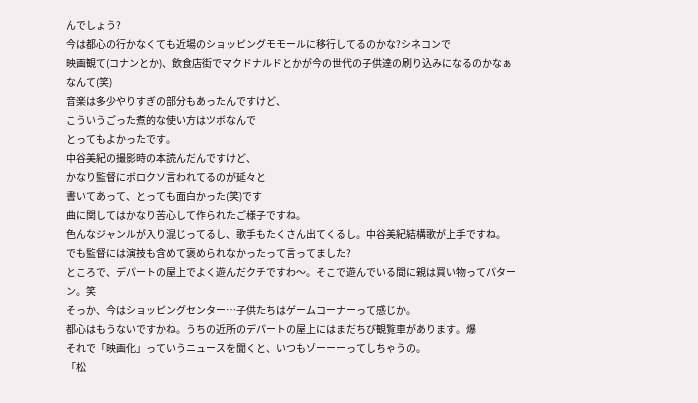んでしょう?
今は都心の行かなくても近場のショッピングモモールに移行してるのかな?シネコンで
映画観て(コナンとか)、飲食店街でマクドナルドとかが今の世代の子供達の刷り込みになるのかなぁ
なんて(笑)
音楽は多少やりすぎの部分もあったんですけど、
こういうごった煮的な使い方はツボなんで
とってもよかったです。
中谷美紀の撮影時の本読んだんですけど、
かなり監督にボロクソ言われてるのが延々と
書いてあって、とっても面白かった(笑)です
曲に関してはかなり苦心して作られたご様子ですね。
色んなジャンルが入り混じってるし、歌手もたくさん出てくるし。中谷美紀結構歌が上手ですね。
でも監督には演技も含めて褒められなかったって言ってました?
ところで、デパートの屋上でよく遊んだクチですわ〜。そこで遊んでいる間に親は買い物ってパターン。笑
そっか、今はショッピングセンター…子供たちはゲームコーナーって感じか。
都心はもうないですかね。うちの近所のデパートの屋上にはまだちび観覧車があります。爆
それで「映画化」っていうニュースを聞くと、いつもゾーーーってしちゃうの。
「松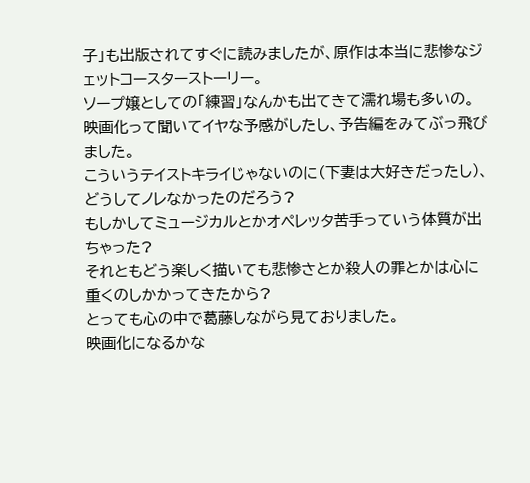子」も出版されてすぐに読みましたが、原作は本当に悲惨なジェットコースターストーリー。
ソープ嬢としての「練習」なんかも出てきて濡れ場も多いの。
映画化って聞いてイヤな予感がしたし、予告編をみてぶっ飛びました。
こういうテイストキライじゃないのに(下妻は大好きだったし)、どうしてノレなかったのだろう?
もしかしてミュージカルとかオペレッタ苦手っていう体質が出ちゃった?
それともどう楽しく描いても悲惨さとか殺人の罪とかは心に重くのしかかってきたから?
とっても心の中で葛藤しながら見ておりました。
映画化になるかな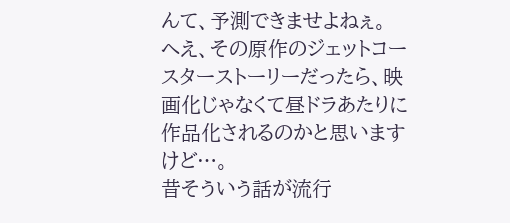んて、予測できませよねぇ。
へえ、その原作のジェットコースターストーリーだったら、映画化じゃなくて昼ドラあたりに作品化されるのかと思いますけど…。
昔そういう話が流行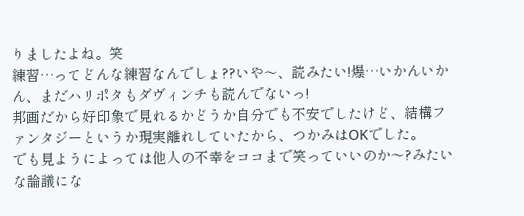りましたよね。笑
練習…ってどんな練習なんでしょ??いや〜、読みたい!爆…いかんいかん、まだハリポタもダヴィンチも読んでないっ!
邦画だから好印象で見れるかどうか自分でも不安でしたけど、結構ファンタジーというか現実離れしていたから、つかみはOKでした。
でも見ようによっては他人の不幸をココまで笑っていいのか〜?みたいな論議にな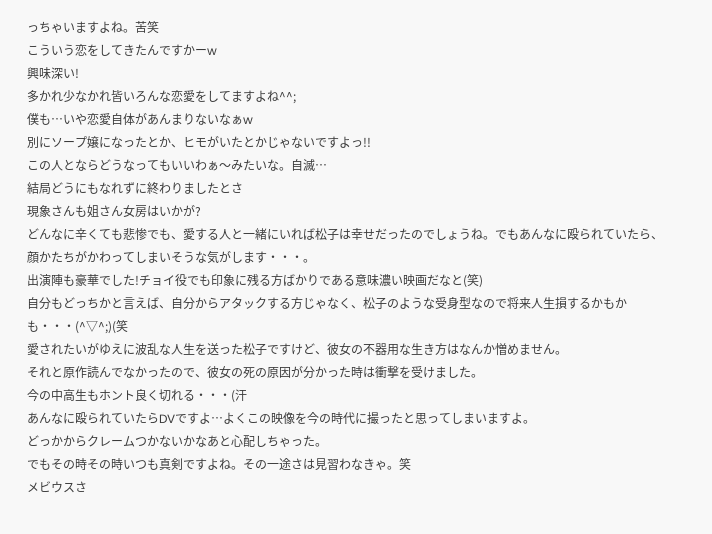っちゃいますよね。苦笑
こういう恋をしてきたんですかーw
興味深い!
多かれ少なかれ皆いろんな恋愛をしてますよね^^;
僕も…いや恋愛自体があんまりないなぁw
別にソープ嬢になったとか、ヒモがいたとかじゃないですよっ!!
この人とならどうなってもいいわぁ〜みたいな。自滅…
結局どうにもなれずに終わりましたとさ
現象さんも姐さん女房はいかが?
どんなに辛くても悲惨でも、愛する人と一緒にいれば松子は幸せだったのでしょうね。でもあんなに殴られていたら、顔かたちがかわってしまいそうな気がします・・・。
出演陣も豪華でした!チョイ役でも印象に残る方ばかりである意味濃い映画だなと(笑)
自分もどっちかと言えば、自分からアタックする方じゃなく、松子のような受身型なので将来人生損するかもかも・・・(^▽^;)(笑
愛されたいがゆえに波乱な人生を送った松子ですけど、彼女の不器用な生き方はなんか憎めません。
それと原作読んでなかったので、彼女の死の原因が分かった時は衝撃を受けました。
今の中高生もホント良く切れる・・・(汗
あんなに殴られていたらDVですよ…よくこの映像を今の時代に撮ったと思ってしまいますよ。
どっかからクレームつかないかなあと心配しちゃった。
でもその時その時いつも真剣ですよね。その一途さは見習わなきゃ。笑
メビウスさ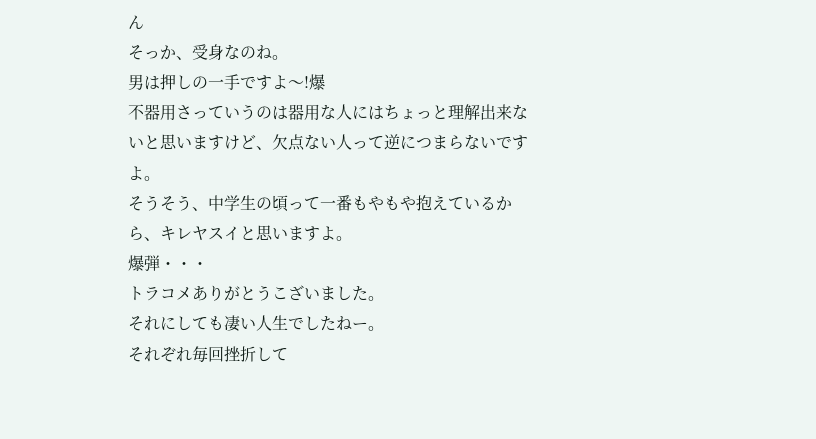ん
そっか、受身なのね。
男は押しの一手ですよ〜!爆
不器用さっていうのは器用な人にはちょっと理解出来ないと思いますけど、欠点ない人って逆につまらないですよ。
そうそう、中学生の頃って一番もやもや抱えているから、キレヤスイと思いますよ。
爆弾・・・
トラコメありがとうこざいました。
それにしても凄い人生でしたねー。
それぞれ毎回挫折して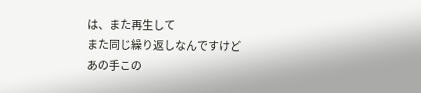は、また再生して
また同じ繰り返しなんですけど
あの手この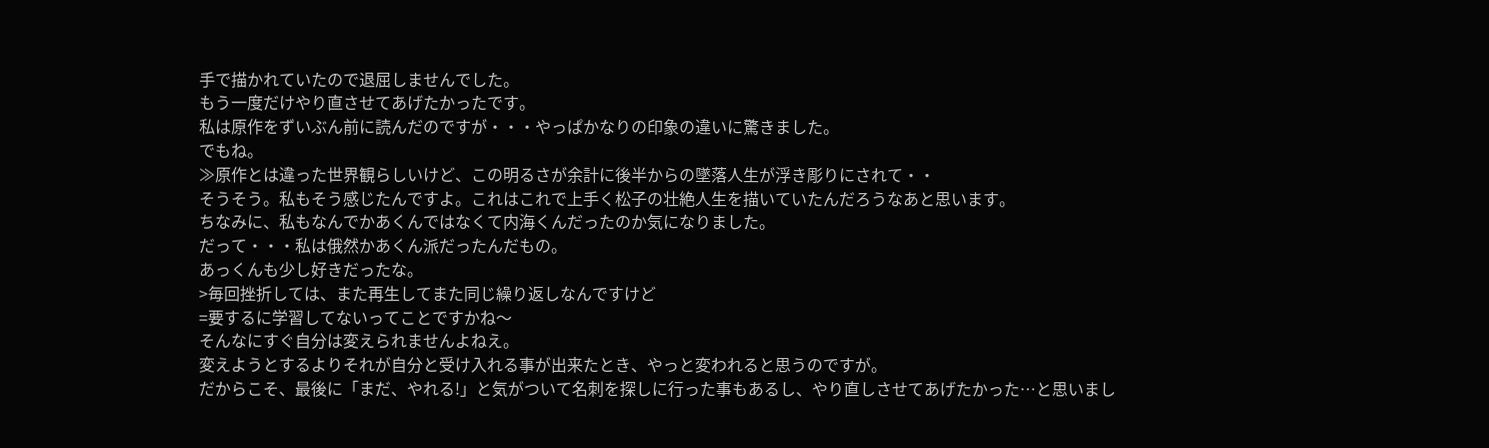手で描かれていたので退屈しませんでした。
もう一度だけやり直させてあげたかったです。
私は原作をずいぶん前に読んだのですが・・・やっぱかなりの印象の違いに驚きました。
でもね。
≫原作とは違った世界観らしいけど、この明るさが余計に後半からの墜落人生が浮き彫りにされて・・
そうそう。私もそう感じたんですよ。これはこれで上手く松子の壮絶人生を描いていたんだろうなあと思います。
ちなみに、私もなんでかあくんではなくて内海くんだったのか気になりました。
だって・・・私は俄然かあくん派だったんだもの。
あっくんも少し好きだったな。
>毎回挫折しては、また再生してまた同じ繰り返しなんですけど
=要するに学習してないってことですかね〜
そんなにすぐ自分は変えられませんよねえ。
変えようとするよりそれが自分と受け入れる事が出来たとき、やっと変われると思うのですが。
だからこそ、最後に「まだ、やれる!」と気がついて名刺を探しに行った事もあるし、やり直しさせてあげたかった…と思いまし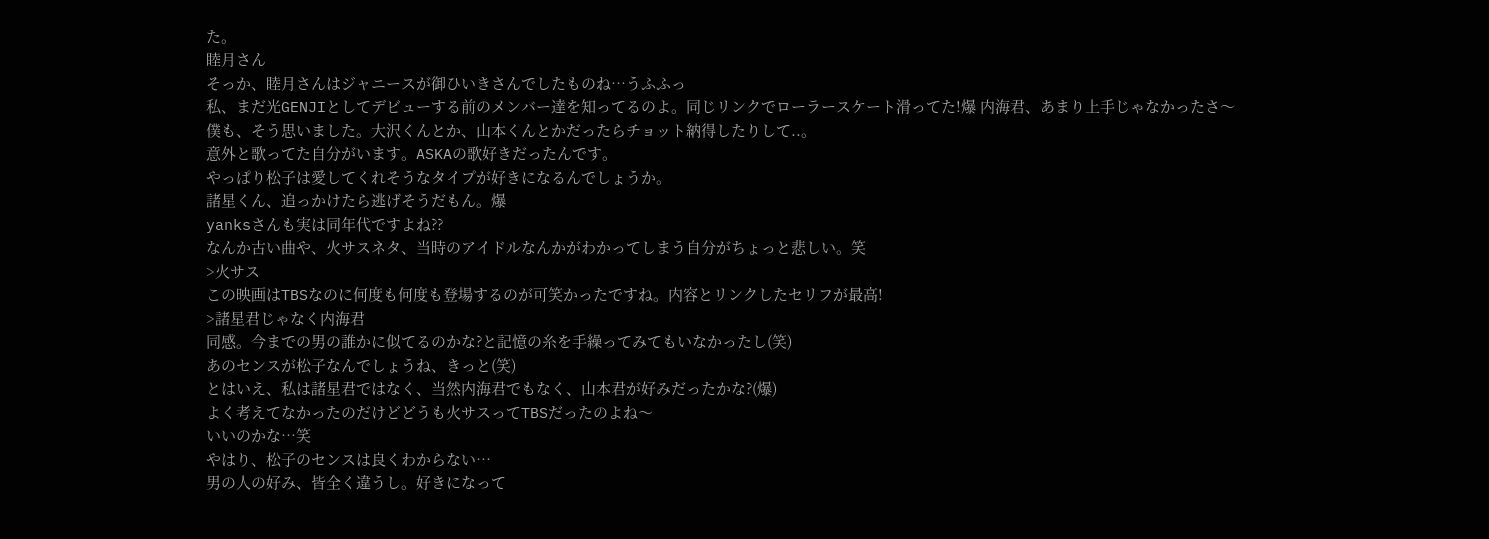た。
睦月さん
そっか、睦月さんはジャニースが御ひいきさんでしたものね…うふふっ
私、まだ光GENJIとしてデビューする前のメンバー達を知ってるのよ。同じリンクでローラースケート滑ってた!爆 内海君、あまり上手じゃなかったさ〜
僕も、そう思いました。大沢くんとか、山本くんとかだったらチョット納得したりして..。
意外と歌ってた自分がいます。ASKAの歌好きだったんです。
やっぱり松子は愛してくれそうなタイプが好きになるんでしょうか。
諸星くん、追っかけたら逃げそうだもん。爆
yanksさんも実は同年代ですよね??
なんか古い曲や、火サスネタ、当時のアイドルなんかがわかってしまう自分がちょっと悲しい。笑
>火サス
この映画はTBSなのに何度も何度も登場するのが可笑かったですね。内容とリンクしたセリフが最高!
>諸星君じゃなく内海君
同感。今までの男の誰かに似てるのかな?と記憶の糸を手繰ってみてもいなかったし(笑)
あのセンスが松子なんでしょうね、きっと(笑)
とはいえ、私は諸星君ではなく、当然内海君でもなく、山本君が好みだったかな?(爆)
よく考えてなかったのだけどどうも火サスってTBSだったのよね〜
いいのかな…笑
やはり、松子のセンスは良くわからない…
男の人の好み、皆全く違うし。好きになって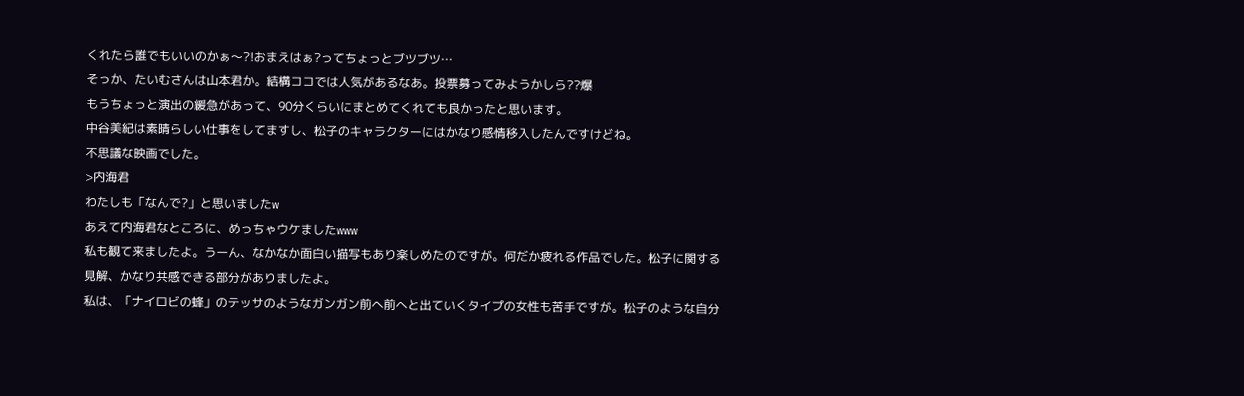くれたら誰でもいいのかぁ〜?!おまえはぁ?ってちょっとブツブツ…
そっか、たいむさんは山本君か。結構ココでは人気があるなあ。投票募ってみようかしら??爆
もうちょっと演出の緩急があって、90分くらいにまとめてくれても良かったと思います。
中谷美紀は素晴らしい仕事をしてますし、松子のキャラクターにはかなり感情移入したんですけどね。
不思議な映画でした。
>内海君
わたしも「なんで?」と思いましたw
あえて内海君なところに、めっちゃウケましたwww
私も観て来ましたよ。うーん、なかなか面白い描写もあり楽しめたのですが。何だか疲れる作品でした。松子に関する見解、かなり共感できる部分がありましたよ。
私は、「ナイロビの蜂」のテッサのようなガンガン前へ前へと出ていくタイプの女性も苦手ですが。松子のような自分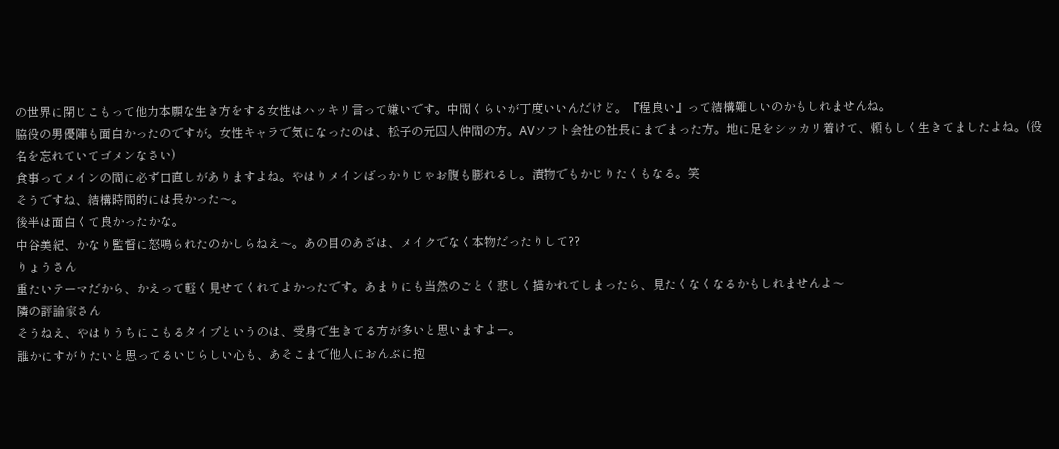の世界に閉じこもって他力本願な生き方をする女性はハッキリ言って嫌いです。中間くらいが丁度いいんだけど。『程良い』って結構難しいのかもしれませんね。
脇役の男優陣も面白かったのですが。女性キャラで気になったのは、松子の元囚人仲間の方。AVソフト会社の社長にまでまった方。地に足をシッカリ着けて、頼もしく生きてましたよね。(役名を忘れていてゴメンなさい)
食事ってメインの間に必ず口直しがありますよね。やはりメインばっかりじゃお腹も膨れるし。漬物でもかじりたくもなる。笑
そうですね、結構時間的には長かった〜。
後半は面白くて良かったかな。
中谷美紀、かなり監督に怒鳴られたのかしらねえ〜。あの目のあざは、メイクでなく本物だったりして??
りょうさん
重たいテーマだから、かえって軽く見せてくれてよかったです。あまりにも当然のごとく悲しく描かれてしまったら、見たくなくなるかもしれませんよ〜
隣の評論家さん
そうねえ、やはりうちにこもるタイプというのは、受身で生きてる方が多いと思いますよー。
誰かにすがりたいと思ってるいじらしい心も、あそこまで他人におんぶに抱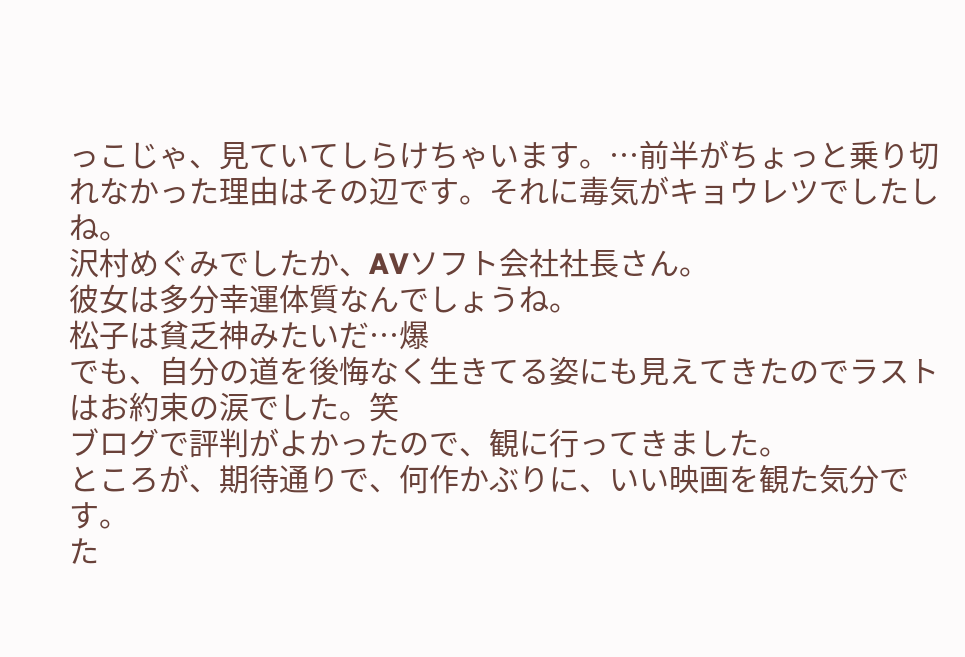っこじゃ、見ていてしらけちゃいます。…前半がちょっと乗り切れなかった理由はその辺です。それに毒気がキョウレツでしたしね。
沢村めぐみでしたか、AVソフト会社社長さん。
彼女は多分幸運体質なんでしょうね。
松子は貧乏神みたいだ…爆
でも、自分の道を後悔なく生きてる姿にも見えてきたのでラストはお約束の涙でした。笑
ブログで評判がよかったので、観に行ってきました。
ところが、期待通りで、何作かぶりに、いい映画を観た気分です。
た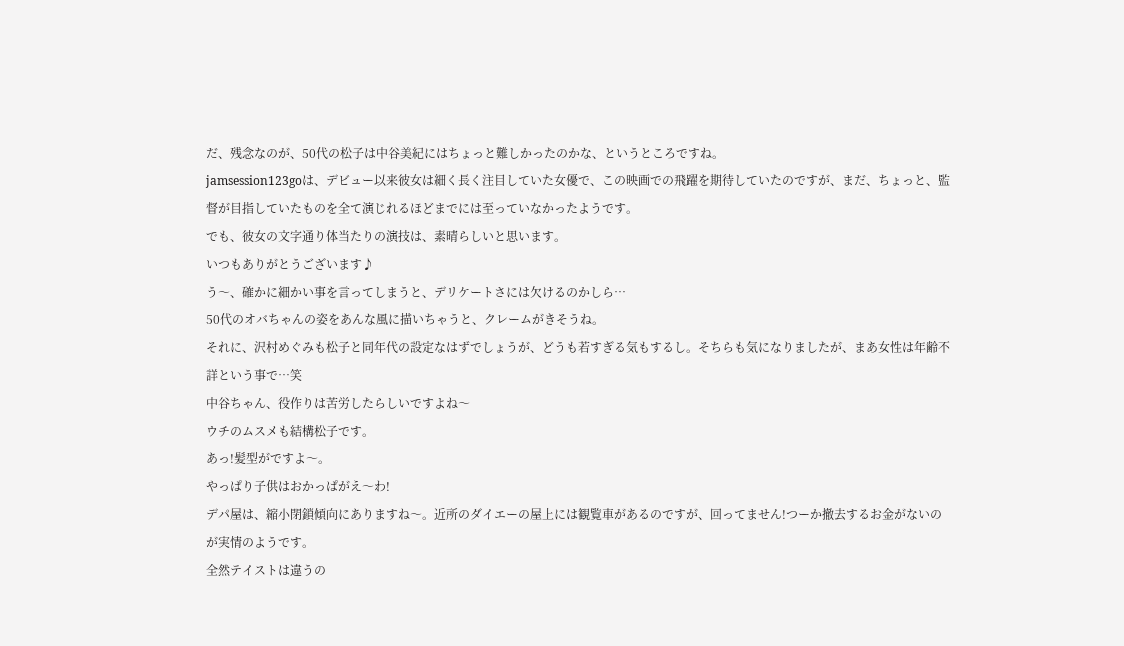だ、残念なのが、50代の松子は中谷美紀にはちょっと難しかったのかな、というところですね。
jamsession123goは、デビュー以来彼女は細く長く注目していた女優で、この映画での飛躍を期待していたのですが、まだ、ちょっと、監督が目指していたものを全て演じれるほどまでには至っていなかったようです。
でも、彼女の文字通り体当たりの演技は、素晴らしいと思います。
いつもありがとうございます♪
う〜、確かに細かい事を言ってしまうと、デリケートさには欠けるのかしら…
50代のオバちゃんの姿をあんな風に描いちゃうと、クレームがきそうね。
それに、沢村めぐみも松子と同年代の設定なはずでしょうが、どうも若すぎる気もするし。そちらも気になりましたが、まあ女性は年齢不詳という事で…笑
中谷ちゃん、役作りは苦労したらしいですよね〜
ウチのムスメも結構松子です。
あっ!髪型がですよ〜。
やっぱり子供はおかっぱがえ〜わ!
デパ屋は、縮小閉鎖傾向にありますね〜。近所のダイエーの屋上には観覧車があるのですが、回ってません!つーか撤去するお金がないのが実情のようです。
全然テイストは違うの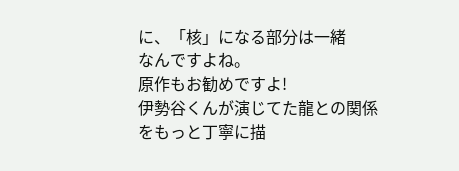に、「核」になる部分は一緒
なんですよね。
原作もお勧めですよ!
伊勢谷くんが演じてた龍との関係をもっと丁寧に描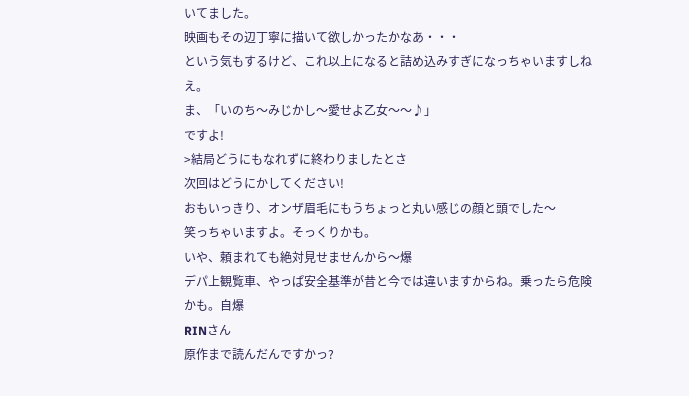いてました。
映画もその辺丁寧に描いて欲しかったかなあ・・・
という気もするけど、これ以上になると詰め込みすぎになっちゃいますしねえ。
ま、「いのち〜みじかし〜愛せよ乙女〜〜♪」
ですよ!
>結局どうにもなれずに終わりましたとさ
次回はどうにかしてください!
おもいっきり、オンザ眉毛にもうちょっと丸い感じの顔と頭でした〜
笑っちゃいますよ。そっくりかも。
いや、頼まれても絶対見せませんから〜爆
デパ上観覧車、やっぱ安全基準が昔と今では違いますからね。乗ったら危険かも。自爆
RINさん
原作まで読んだんですかっ?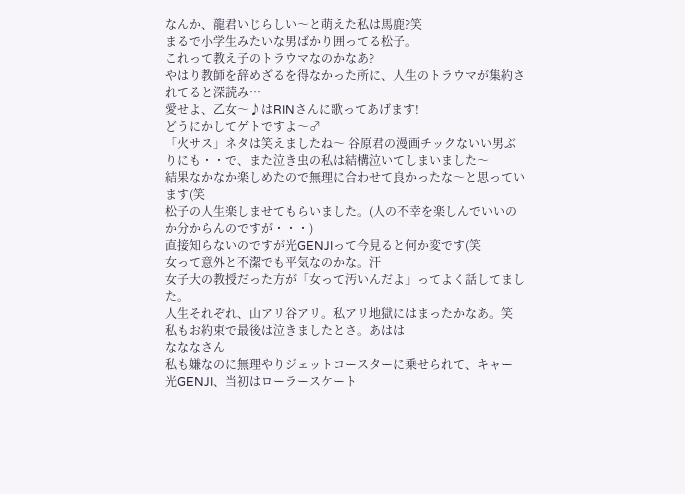なんか、龍君いじらしい〜と萌えた私は馬鹿?笑
まるで小学生みたいな男ばかり囲ってる松子。
これって教え子のトラウマなのかなあ?
やはり教師を辞めざるを得なかった所に、人生のトラウマが集約されてると深読み…
愛せよ、乙女〜♪はRINさんに歌ってあげます!
どうにかしてゲトですよ〜♂
「火サス」ネタは笑えましたね〜 谷原君の漫画チックないい男ぶりにも・・で、また泣き虫の私は結構泣いてしまいました〜
結果なかなか楽しめたので無理に合わせて良かったな〜と思っています(笑
松子の人生楽しませてもらいました。(人の不幸を楽しんでいいのか分からんのですが・・・)
直接知らないのですが光GENJIって今見ると何か変です(笑
女って意外と不潔でも平気なのかな。汗
女子大の教授だった方が「女って汚いんだよ」ってよく話してました。
人生それぞれ、山アリ谷アリ。私アリ地獄にはまったかなあ。笑
私もお約束で最後は泣きましたとさ。あはは
なななさん
私も嫌なのに無理やりジェットコースターに乗せられて、キャー
光GENJI、当初はローラースケート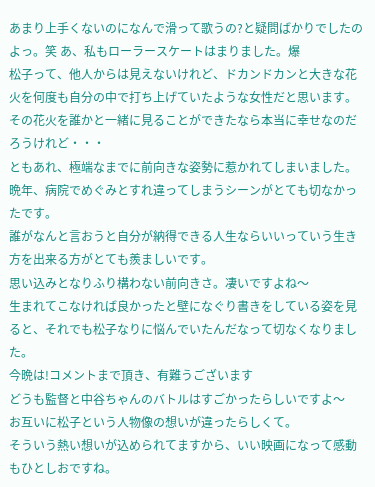あまり上手くないのになんで滑って歌うの?と疑問ばかりでしたのよっ。笑 あ、私もローラースケートはまりました。爆
松子って、他人からは見えないけれど、ドカンドカンと大きな花火を何度も自分の中で打ち上げていたような女性だと思います。その花火を誰かと一緒に見ることができたなら本当に幸せなのだろうけれど・・・
ともあれ、極端なまでに前向きな姿勢に惹かれてしまいました。晩年、病院でめぐみとすれ違ってしまうシーンがとても切なかったです。
誰がなんと言おうと自分が納得できる人生ならいいっていう生き方を出来る方がとても羨ましいです。
思い込みとなりふり構わない前向きさ。凄いですよね〜
生まれてこなければ良かったと壁になぐり書きをしている姿を見ると、それでも松子なりに悩んでいたんだなって切なくなりました。
今晩は!コメントまで頂き、有難うございます
どうも監督と中谷ちゃんのバトルはすごかったらしいですよ〜
お互いに松子という人物像の想いが違ったらしくて。
そういう熱い想いが込められてますから、いい映画になって感動もひとしおですね。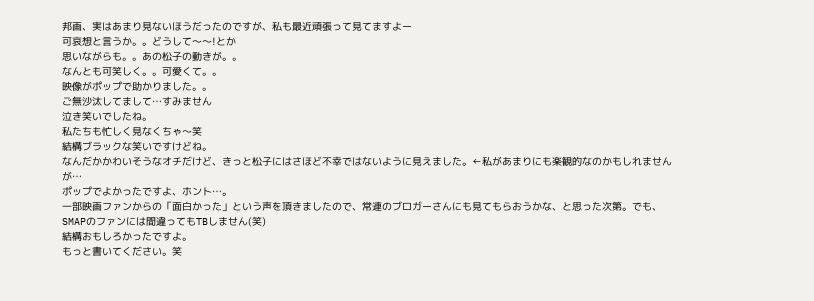邦画、実はあまり見ないほうだったのですが、私も最近頑張って見てますよー
可哀想と言うか。。どうして〜〜!とか
思いながらも。。あの松子の動きが。。
なんとも可笑しく。。可愛くて。。
映像がポップで助かりました。。
ご無沙汰してまして…すみません
泣き笑いでしたね。
私たちも忙しく見なくちゃ〜笑
結構ブラックな笑いですけどね。
なんだかかわいそうなオチだけど、きっと松子にはさほど不幸ではないように見えました。←私があまりにも楽観的なのかもしれませんが…
ポップでよかったですよ、ホント…。
一部映画ファンからの「面白かった」という声を頂きましたので、常連のブロガーさんにも見てもらおうかな、と思った次第。でも、SMAPのファンには間違ってもTBしません(笑)
結構おもしろかったですよ。
もっと書いてください。笑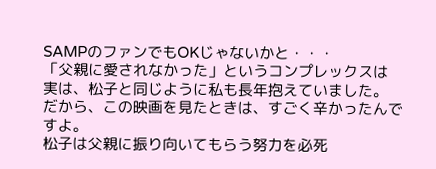SAMPのファンでもOKじゃないかと・・・
「父親に愛されなかった」というコンプレックスは
実は、松子と同じように私も長年抱えていました。
だから、この映画を見たときは、すごく辛かったんですよ。
松子は父親に振り向いてもらう努力を必死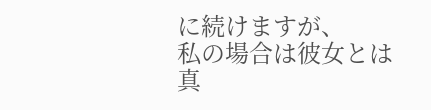に続けますが、
私の場合は彼女とは真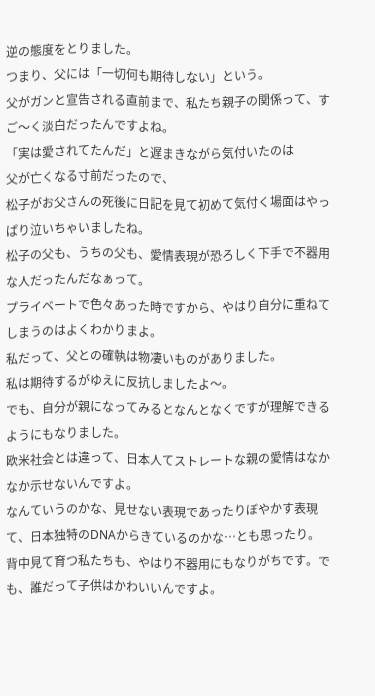逆の態度をとりました。
つまり、父には「一切何も期待しない」という。
父がガンと宣告される直前まで、私たち親子の関係って、すご〜く淡白だったんですよね。
「実は愛されてたんだ」と遅まきながら気付いたのは
父が亡くなる寸前だったので、
松子がお父さんの死後に日記を見て初めて気付く場面はやっぱり泣いちゃいましたね。
松子の父も、うちの父も、愛情表現が恐ろしく下手で不器用な人だったんだなぁって。
プライベートで色々あった時ですから、やはり自分に重ねてしまうのはよくわかりまよ。
私だって、父との確執は物凄いものがありました。
私は期待するがゆえに反抗しましたよ〜。
でも、自分が親になってみるとなんとなくですが理解できるようにもなりました。
欧米社会とは違って、日本人てストレートな親の愛情はなかなか示せないんですよ。
なんていうのかな、見せない表現であったりぼやかす表現て、日本独特のDNAからきているのかな…とも思ったり。
背中見て育つ私たちも、やはり不器用にもなりがちです。でも、誰だって子供はかわいいんですよ。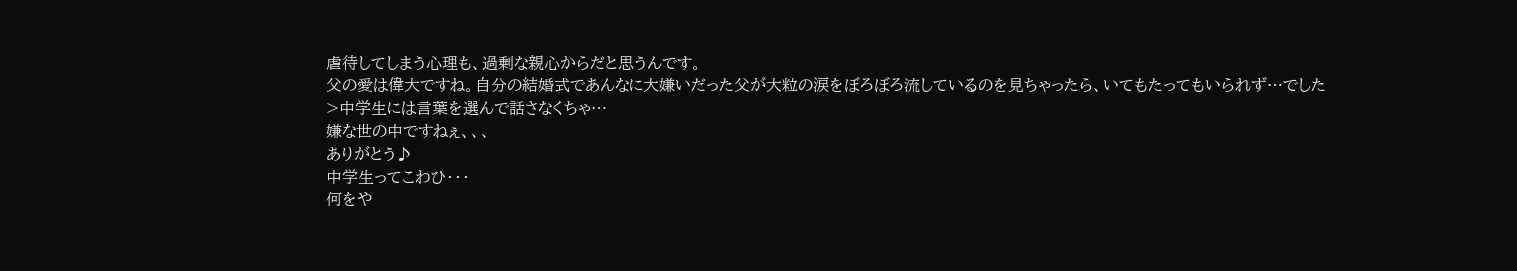虐待してしまう心理も、過剰な親心からだと思うんです。
父の愛は偉大ですね。自分の結婚式であんなに大嫌いだった父が大粒の涙をぼろぼろ流しているのを見ちゃったら、いてもたってもいられず…でした
>中学生には言葉を選んで話さなくちゃ…
嫌な世の中ですねぇ、、、
ありがとう♪
中学生ってこわひ・・・
何をや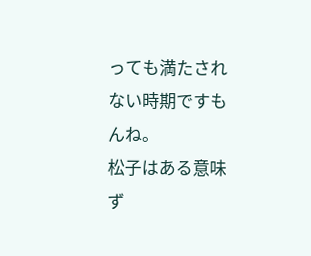っても満たされない時期ですもんね。
松子はある意味ず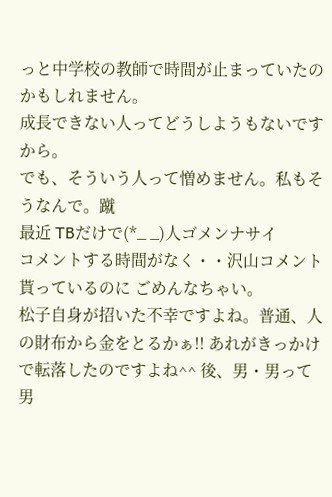っと中学校の教師で時間が止まっていたのかもしれません。
成長できない人ってどうしようもないですから。
でも、そういう人って憎めません。私もそうなんで。蹴
最近 TBだけで(*_ _)人ゴメンナサイ
コメントする時間がなく・・沢山コメント貰っているのに ごめんなちゃい。
松子自身が招いた不幸ですよね。普通、人の財布から金をとるかぁ!! あれがきっかけで転落したのですよね^^ 後、男・男って 男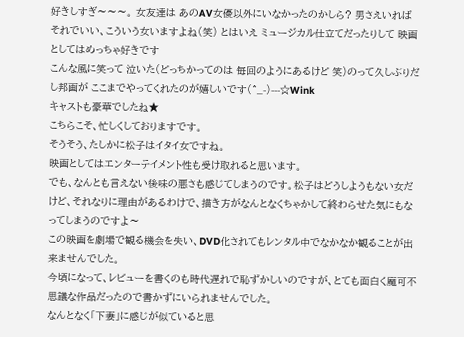好きしすぎ〜〜〜。 女友達は あのAV女優以外にいなかったのかしら? 男さえいればそれでいい、こういう女いますよね(笑) とはいえ ミュージカル仕立てだったりして 映画としてはめっちゃ好きです
こんな風に笑って 泣いた(どっちかってのは 毎回のようにあるけど 笑)のって久しぶりだし邦画が ここまでやってくれたのが嬉しいです(^_-)---☆Wink
キャストも豪華でしたね★
こちらこそ、忙しくしておりますです。
そうそう、たしかに松子はイタイ女ですね。
映画としてはエンターテイメント性も受け取れると思います。
でも、なんとも言えない後味の悪さも感じてしまうのです。松子はどうしようもない女だけど、それなりに理由があるわけで、描き方がなんとなくちゃかして終わらせた気にもなってしまうのですよ〜
この映画を劇場で観る機会を失い、DVD化されてもレンタル中でなかなか観ることが出来ませんでした。
今頃になって、レビューを書くのも時代遅れで恥ずかしいのですが、とても面白く魔可不思議な作品だったので書かずにいられませんでした。
なんとなく「下妻」に感じが似ていると思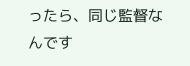ったら、同じ監督なんです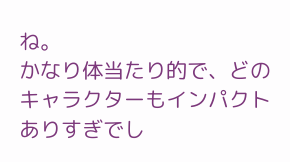ね。
かなり体当たり的で、どのキャラクターもインパクトありすぎでし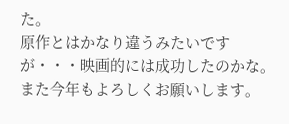た。
原作とはかなり違うみたいですが・・・映画的には成功したのかな。
また今年もよろしくお願いします。